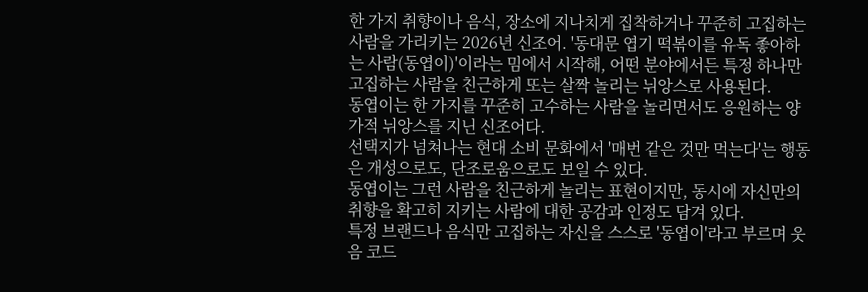한 가지 취향이나 음식, 장소에 지나치게 집착하거나 꾸준히 고집하는 사람을 가리키는 2026년 신조어. '동대문 엽기 떡볶이를 유독 좋아하는 사람(동엽이)'이라는 밈에서 시작해, 어떤 분야에서든 특정 하나만 고집하는 사람을 친근하게 또는 살짝 놀리는 뉘앙스로 사용된다.
동엽이는 한 가지를 꾸준히 고수하는 사람을 놀리면서도 응원하는 양가적 뉘앙스를 지닌 신조어다.
선택지가 넘쳐나는 현대 소비 문화에서 '매번 같은 것만 먹는다'는 행동은 개성으로도, 단조로움으로도 보일 수 있다.
동엽이는 그런 사람을 친근하게 놀리는 표현이지만, 동시에 자신만의 취향을 확고히 지키는 사람에 대한 공감과 인정도 담겨 있다.
특정 브랜드나 음식만 고집하는 자신을 스스로 '동엽이'라고 부르며 웃음 코드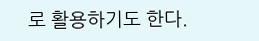로 활용하기도 한다.